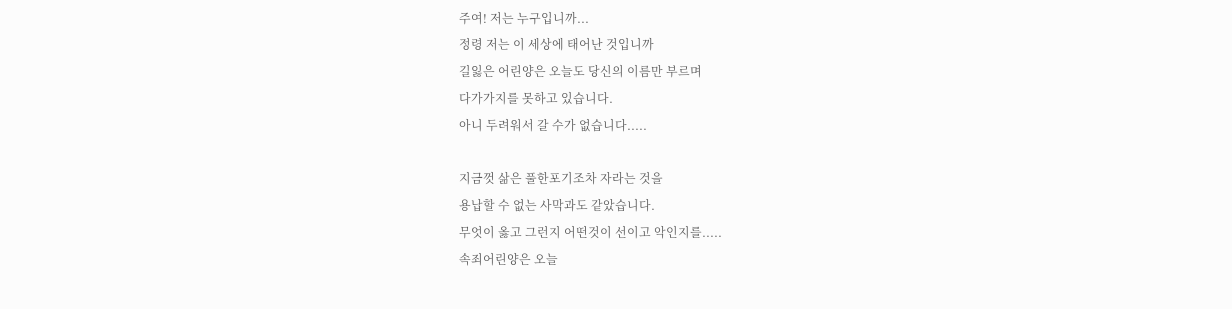주여! 저는 누구입니까...
정령 저는 이 세상에 태어난 것입니까
길잃은 어린양은 오늘도 당신의 이름만 부르며
다가가지를 못하고 있습니다.
아니 두려워서 갈 수가 없습니다.....

지금껏 삶은 풀한포기조차 자라는 것을
용납할 수 없는 사막과도 같았습니다.
무엇이 옳고 그런지 어떤것이 선이고 악인지를.....
속죄어린양은 오늘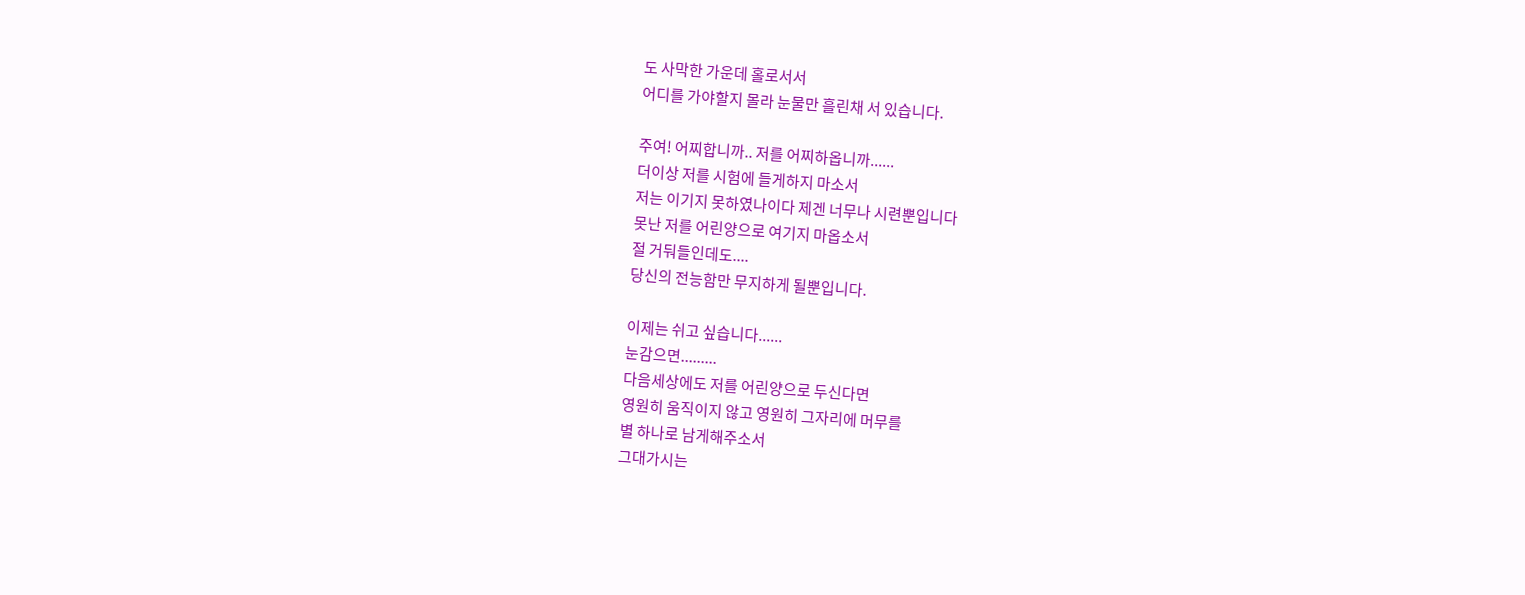도 사막한 가운데 홀로서서
어디를 가야할지 몰라 눈물만 흘린채 서 있습니다.

주여! 어찌합니까.. 저를 어찌하옵니까......
더이상 저를 시험에 들게하지 마소서
저는 이기지 못하였나이다 제겐 너무나 시련뿐입니다
못난 저를 어린양으로 여기지 마옵소서
절 거둬들인데도....
당신의 전능함만 무지하게 될뿐입니다.

이제는 쉬고 싶습니다......
눈감으면.........
다음세상에도 저를 어린양으로 두신다면
영원히 움직이지 않고 영원히 그자리에 머무를
별 하나로 남게해주소서
그대가시는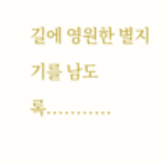길에 영원한 별지기를 남도록...........